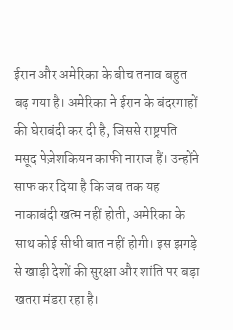ईरान और अमेरिका के बीच तनाव बहुत बढ़ गया है। अमेरिका ने ईरान के बंदरगाहों की घेराबंदी कर दी है, जिससे राष्ट्रपति मसूद पेज़ेशकियन काफी नाराज हैं। उन्होंने साफ कर दिया है कि जब तक यह नाकाबंदी खत्म नहीं होती, अमेरिका के साथ कोई सीधी बात नहीं होगी। इस झगड़े से खाड़ी देशों की सुरक्षा और शांति पर बड़ा खतरा मंडरा रहा है।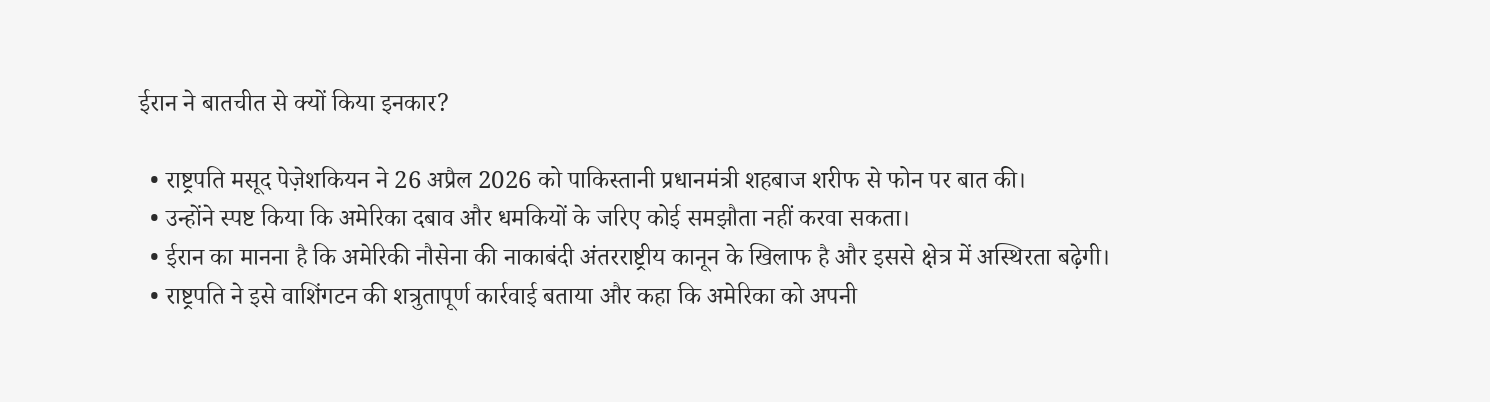ईरान ने बातचीत से क्यों किया इनकार?

  • राष्ट्रपति मसूद पेज़ेशकियन ने 26 अप्रैल 2026 को पाकिस्तानी प्रधानमंत्री शहबाज शरीफ से फोन पर बात की।
  • उन्होंने स्पष्ट किया कि अमेरिका दबाव और धमकियों के जरिए कोई समझौता नहीं करवा सकता।
  • ईरान का मानना है कि अमेरिकी नौसेना की नाकाबंदी अंतरराष्ट्रीय कानून के खिलाफ है और इससे क्षेत्र में अस्थिरता बढ़ेगी।
  • राष्ट्रपति ने इसे वाशिंगटन की शत्रुतापूर्ण कार्रवाई बताया और कहा कि अमेरिका को अपनी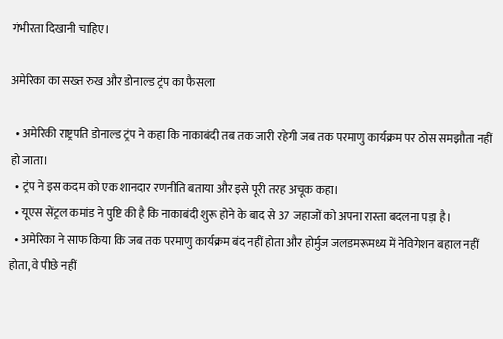गंभीरता दिखानी चाहिए।

अमेरिका का सख्त रुख और डोनाल्ड ट्रंप का फैसला

  • अमेरिकी राष्ट्रपति डोनाल्ड ट्रंप ने कहा कि नाकाबंदी तब तक जारी रहेगी जब तक परमाणु कार्यक्रम पर ठोस समझौता नहीं हो जाता।
  • ट्रंप ने इस कदम को एक शानदार रणनीति बताया और इसे पूरी तरह अचूक कहा।
  • यूएस सेंट्रल कमांड ने पुष्टि की है कि नाकाबंदी शुरू होने के बाद से 37 जहाजों को अपना रास्ता बदलना पड़ा है।
  • अमेरिका ने साफ किया कि जब तक परमाणु कार्यक्रम बंद नहीं होता और होर्मुज जलडमरूमध्य में नेविगेशन बहाल नहीं होता, वे पीछे नहीं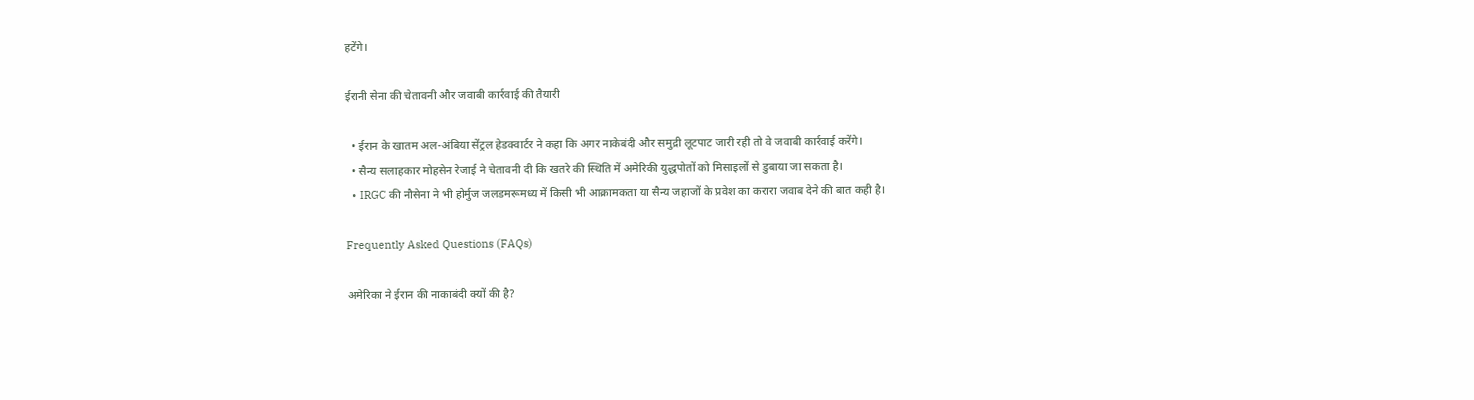हटेंगे।

ईरानी सेना की चेतावनी और जवाबी कार्रवाई की तैयारी

  • ईरान के खातम अल-अंबिया सेंट्रल हेडक्वार्टर ने कहा कि अगर नाकेबंदी और समुद्री लूटपाट जारी रही तो वे जवाबी कार्रवाई करेंगे।
  • सैन्य सलाहकार मोहसेन रेजाई ने चेतावनी दी कि खतरे की स्थिति में अमेरिकी युद्धपोतों को मिसाइलों से डुबाया जा सकता है।
  • IRGC की नौसेना ने भी होर्मुज जलडमरूमध्य में किसी भी आक्रामकता या सैन्य जहाजों के प्रवेश का करारा जवाब देने की बात कही है।

Frequently Asked Questions (FAQs)

अमेरिका ने ईरान की नाकाबंदी क्यों की है?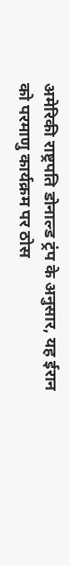अमेरिकी राष्ट्रपति डोनाल्ड ट्रंप के अनुसार, यह ईरान को परमाणु कार्यक्रम पर ठोस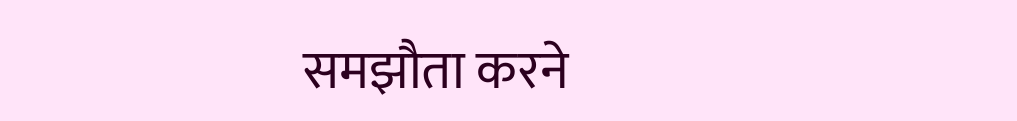समझौता करने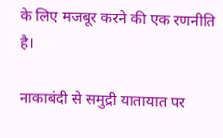के लिए मजबूर करने की एक रणनीति है।

नाकाबंदी से समुद्री यातायात पर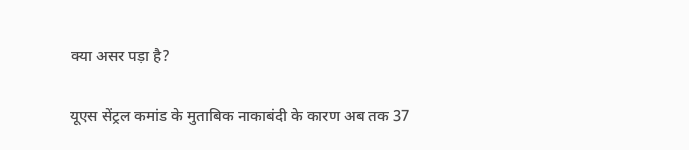क्या असर पड़ा है?

यूएस सेंट्रल कमांड के मुताबिक नाकाबंदी के कारण अब तक 37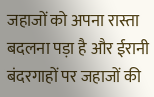जहाजों को अपना रास्ता बदलना पड़ा है और ईरानी बंदरगाहों पर जहाजों की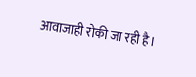आवाजाही रोकी जा रही है।